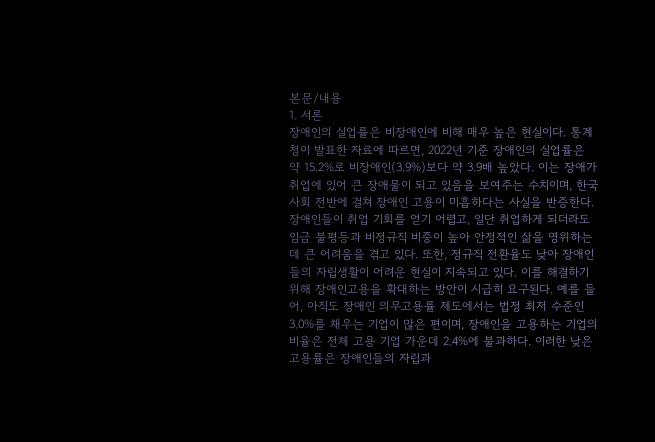본문/내용
1. 서론
장애인의 실업률은 비장애인에 비해 매우 높은 현실이다. 통계청이 발표한 자료에 따르면, 2022년 기준 장애인의 실업률은 약 15.2%로 비장애인(3.9%)보다 약 3.9배 높았다. 이는 장애가 취업에 있어 큰 장애물이 되고 있음을 보여주는 수치이며, 한국 사회 전반에 걸쳐 장애인 고용이 미흡하다는 사실을 반증한다. 장애인들이 취업 기회를 얻기 어렵고, 일단 취업하게 되더라도 임금 불평등과 비정규직 비중이 높아 안정적인 삶을 영위하는 데 큰 어려움을 겪고 있다. 또한, 정규직 전환율도 낮아 장애인들의 자립생활이 어려운 현실이 지속되고 있다. 이를 해결하기 위해 장애인고용을 확대하는 방안이 시급히 요구된다. 예를 들어, 아직도 장애인 의무고용률 제도에서는 법정 최저 수준인 3.0%를 채우는 기업이 많은 편이며, 장애인을 고용하는 기업의 비율은 전체 고용 기업 가운데 2.4%에 불과하다. 이러한 낮은 고용률은 장애인들의 자립과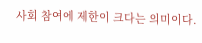사회 참여에 제한이 크다는 의미이다.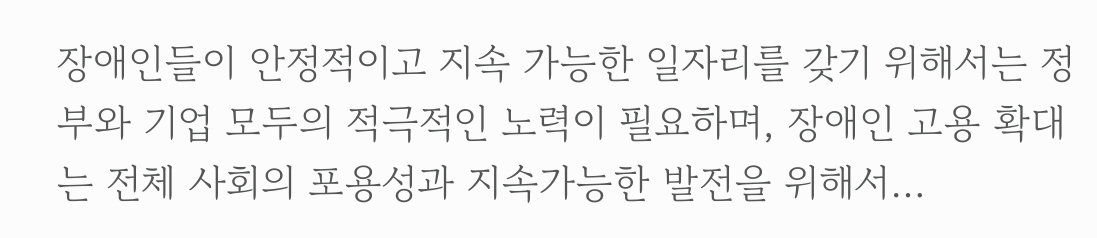장애인들이 안정적이고 지속 가능한 일자리를 갖기 위해서는 정부와 기업 모두의 적극적인 노력이 필요하며, 장애인 고용 확대는 전체 사회의 포용성과 지속가능한 발전을 위해서…